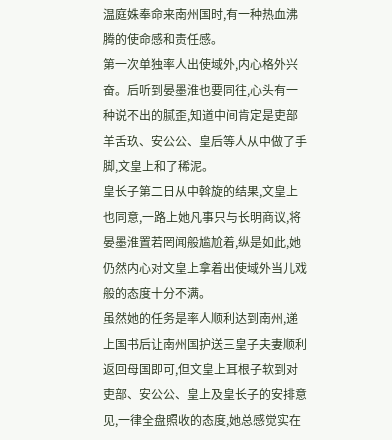温庭姝奉命来南州国时,有一种热血沸腾的使命感和责任感。
第一次单独率人出使域外,内心格外兴奋。后听到晏墨淮也要同往,心头有一种说不出的腻歪,知道中间肯定是吏部羊舌玖、安公公、皇后等人从中做了手脚,文皇上和了稀泥。
皇长子第二日从中斡旋的结果,文皇上也同意,一路上她凡事只与长明商议,将晏墨淮置若罔闻般尴尬着,纵是如此,她仍然内心对文皇上拿着出使域外当儿戏般的态度十分不满。
虽然她的任务是率人顺利达到南州,递上国书后让南州国护送三皇子夫妻顺利返回母国即可,但文皇上耳根子软到对吏部、安公公、皇上及皇长子的安排意见,一律全盘照收的态度,她总感觉实在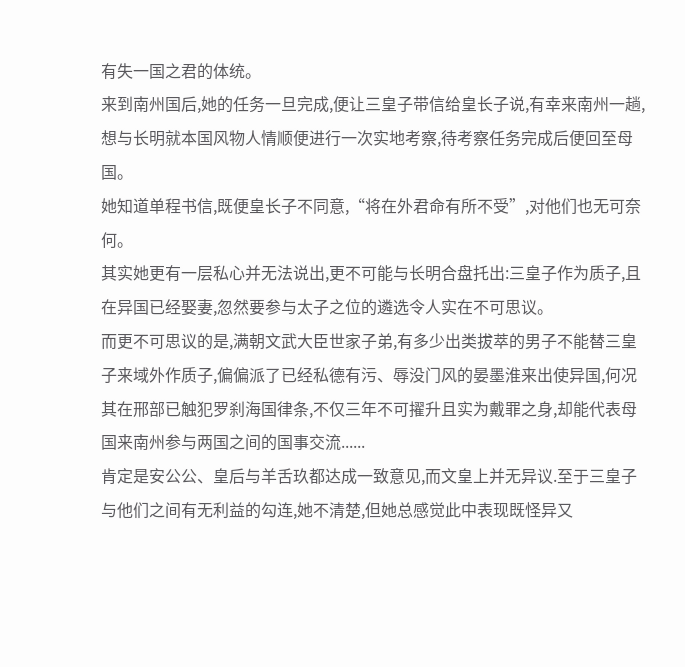有失一国之君的体统。
来到南州国后,她的任务一旦完成,便让三皇子带信给皇长子说,有幸来南州一趟,想与长明就本国风物人情顺便进行一次实地考察,待考察任务完成后便回至母国。
她知道单程书信,既便皇长子不同意,“将在外君命有所不受”,对他们也无可奈何。
其实她更有一层私心并无法说出,更不可能与长明合盘托出:三皇子作为质子,且在异国已经娶妻,忽然要参与太子之位的遴选令人实在不可思议。
而更不可思议的是,满朝文武大臣世家子弟,有多少出类拔萃的男子不能替三皇子来域外作质子,偏偏派了已经私德有污、辱没门风的晏墨淮来出使异国,何况其在邢部已触犯罗刹海国律条,不仅三年不可擢升且实为戴罪之身,却能代表母国来南州参与两国之间的国事交流......
肯定是安公公、皇后与羊舌玖都达成一致意见,而文皇上并无异议.至于三皇子与他们之间有无利益的勾连,她不清楚,但她总感觉此中表现既怪异又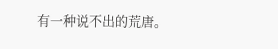有一种说不出的荒唐。